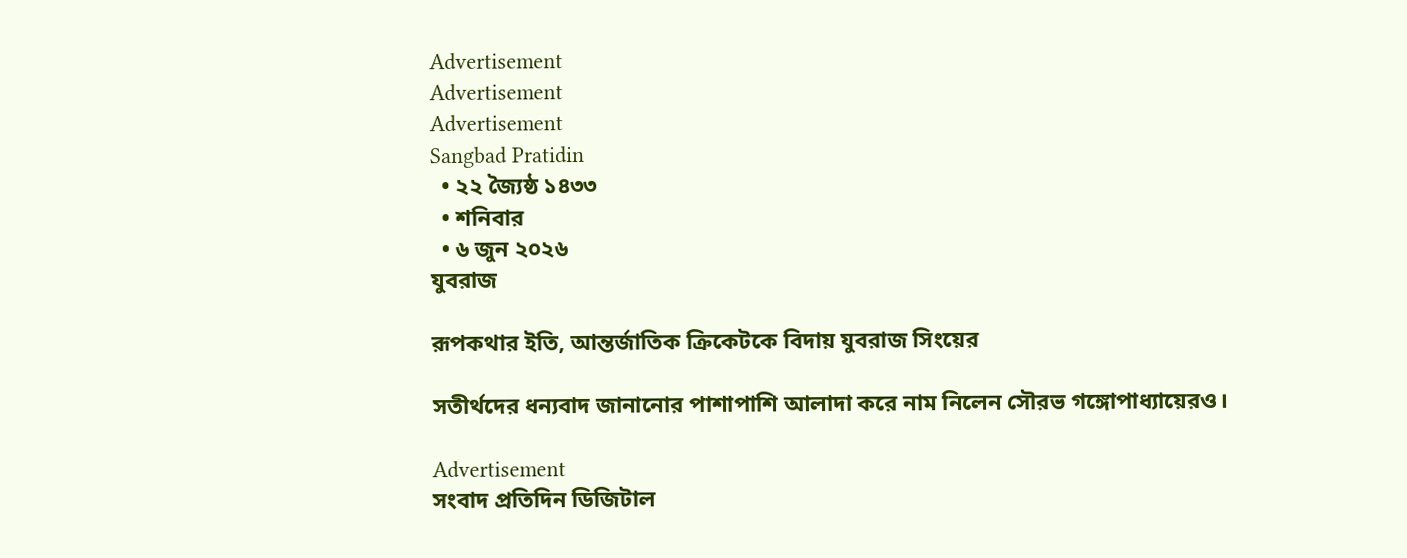Advertisement
Advertisement
Advertisement
Sangbad Pratidin
  • ২২ জ্যৈষ্ঠ ১৪৩৩
  • শনিবার
  • ৬ জুন ২০২৬
যুবরাজ

রূপকথার ইতি, আন্তর্জাতিক ক্রিকেটকে বিদায় যুবরাজ সিংয়ের

সতীর্থদের ধন্যবাদ জানানোর পাশাপাশি আলাদা করে নাম নিলেন সৌরভ গঙ্গোপাধ্যায়েরও।

Advertisement
সংবাদ প্রতিদিন ডিজিটাল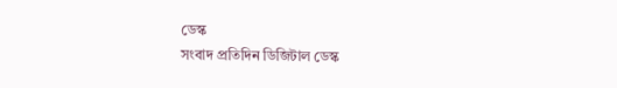ডেস্ক
সংবাদ প্রতিদিন ডিজিটাল ডেস্ক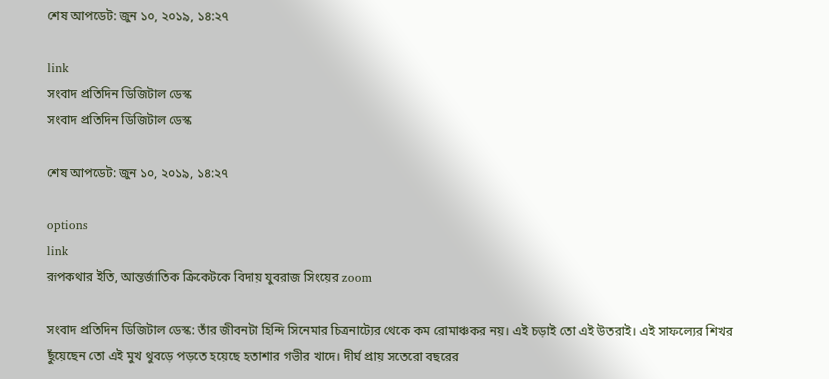শেষ আপডেট: জুন ১০, ২০১৯, ১৪:২৭

link
সংবাদ প্রতিদিন ডিজিটাল ডেস্ক
সংবাদ প্রতিদিন ডিজিটাল ডেস্ক

শেষ আপডেট: জুন ১০, ২০১৯, ১৪:২৭

options
link
রূপকথার ইতি, আন্তর্জাতিক ক্রিকেটকে বিদায় যুবরাজ সিংয়ের zoom

সংবাদ প্রতিদিন ডিজিটাল ডেস্ক: তাঁর জীবনটা হিন্দি সিনেমার চিত্রনাট্যের থেকে কম রোমাঞ্চকর নয়। এই চড়াই তো এই উতরাই। এই সাফল্যের শিখর ছুঁয়েছেন তো এই মুখ থুবড়ে পড়তে হয়েছে হতাশার গভীর খাদে। দীর্ঘ প্রায় সতেরো বছরের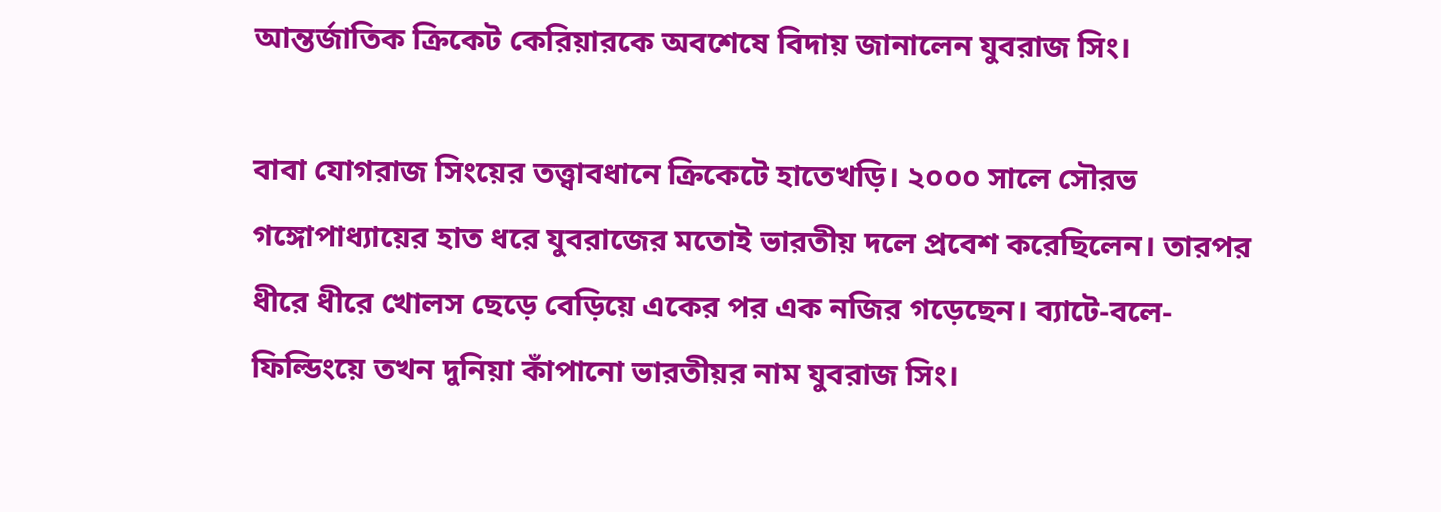আন্তর্জাতিক ক্রিকেট কেরিয়ারকে অবশেষে বিদায় জানালেন যুবরাজ সিং।

বাবা যোগরাজ সিংয়ের তত্ত্বাবধানে ক্রিকেটে হাতেখড়ি। ২০০০ সালে সৌরভ গঙ্গোপাধ্যায়ের হাত ধরে যুবরাজের মতোই ভারতীয় দলে প্রবেশ করেছিলেন। তারপর ধীরে ধীরে খোলস ছেড়ে বেড়িয়ে একের পর এক নজির গড়েছেন। ব্যাটে-বলে-ফিল্ডিংয়ে তখন দুনিয়া কাঁপানো ভারতীয়র নাম যুবরাজ সিং।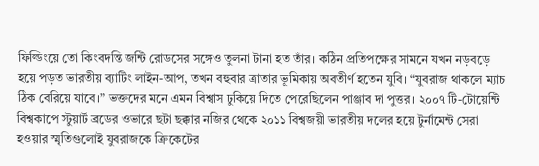ফিল্ডিংয়ে তো কিংবদন্তি জন্টি রোডসের সঙ্গেও তুলনা টানা হত তাঁর। কঠিন প্রতিপক্ষের সামনে যখন নড়বড়ে হয়ে পড়ত ভারতীয় ব্যাটিং লাইন-আপ, তখন বহুবার ত্রাতার ভূমিকায় অবতীর্ণ হতেন যুবি। “যুবরাজ থাকলে ম্যাচ ঠিক বেরিয়ে যাবে।” ভক্তদের মনে এমন বিশ্বাস ঢুকিয়ে দিতে পেরেছিলেন পাঞ্জাব দা পুত্তর। ২০০৭ টি-টোয়েন্টি বিশ্বকাপে স্টুয়ার্ট ব্রডের ওভারে ছটা ছক্কার নজির থেকে ২০১১ বিশ্বজয়ী ভারতীয় দলের হয়ে টুর্নামেন্ট সেরা হওয়ার স্মৃতিগুলোই যুবরাজকে ক্রিকেটের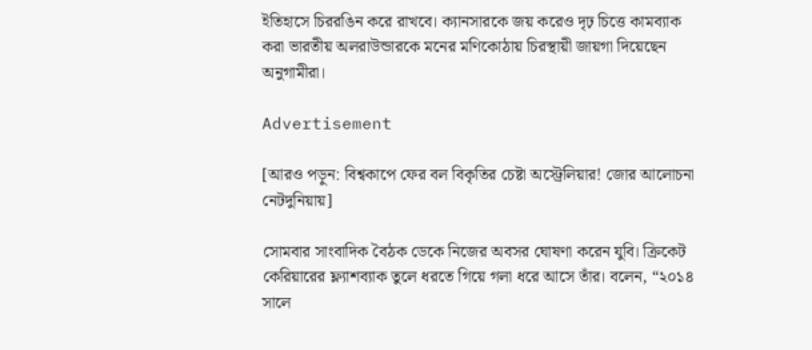ইতিহাসে চিররঙিন করে রাখবে। ক্যানসারকে জয় করেও দৃঢ় চিত্তে কামব্যাক করা ভারতীয় অলরাউন্ডারকে মনের মণিকোঠায় চিরস্থায়ী জায়গা দিয়েছেন অনুগামীরা।

Advertisement

[আরও পড়ুন: বিশ্বকাপে ফের বল বিকৃতির চেষ্টা অস্ট্রেলিয়ার! জোর আলোচনা নেটদুনিয়ায়]

সোমবার সাংবাদিক বৈঠক ডেকে নিজের অবসর ঘোষণা করেন যুবি। ক্রিকেট কেরিয়ারের ফ্ল্যাশব্যাক তুলে ধরতে গিয়ে গলা ধরে আসে তাঁর। বলেন, “২০১৪ সালে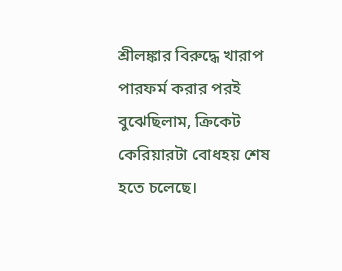শ্রীলঙ্কার বিরুদ্ধে খারাপ পারফর্ম করার পরই বুঝেছিলাম, ক্রিকেট কেরিয়ারটা বোধহয় শেষ হতে চলেছে।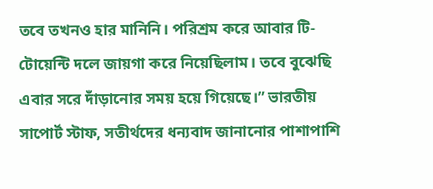তবে তখনও হার মানিনি। পরিশ্রম করে আবার টি-টোয়েন্টি দলে জায়গা করে নিয়েছিলাম। তবে বুঝেছি এবার সরে দাঁড়ানোর সময় হয়ে গিয়েছে।” ভারতীয় সাপোর্ট স্টাফ, সতীর্থদের ধন্যবাদ জানানোর পাশাপাশি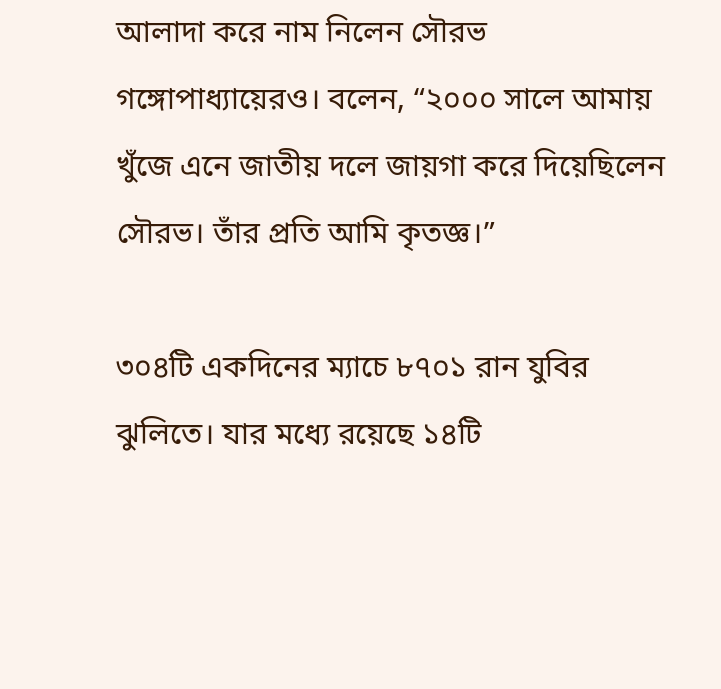আলাদা করে নাম নিলেন সৌরভ গঙ্গোপাধ্যায়েরও। বলেন, “২০০০ সালে আমায় খুঁজে এনে জাতীয় দলে জায়গা করে দিয়েছিলেন সৌরভ। তাঁর প্রতি আমি কৃতজ্ঞ।”

৩০৪টি একদিনের ম্যাচে ৮৭০১ রান যুবির ঝুলিতে। যার মধ্যে রয়েছে ১৪টি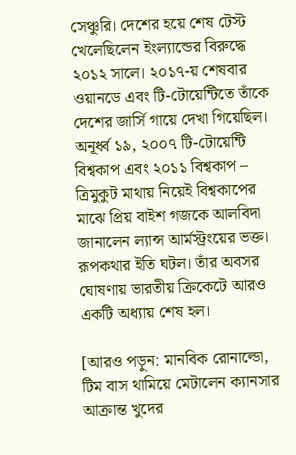সেঞ্চুরি। দেশের হয়ে শেষ টেস্ট খেলেছিলেন ইংল্যান্ডের বিরুদ্ধে ২০১২ সালে। ২০১৭-য় শেষবার ওয়ানডে এবং টি-টোয়েন্টিতে তাঁকে দেশের জার্সি গায়ে দেখা গিয়েছিল। অনূর্ধ্ব ১৯, ২০০৭ টি-টোয়েন্টি বিশ্বকাপ এবং ২০১১ বিশ্বকাপ – ত্রিমুকুট মাথায় নিয়েই বিশ্বকাপের মাঝে প্রিয় বাইশ গজকে আলবিদা জানালেন ল্যান্স আর্মস্ট্রংয়ের ভক্ত। রূপকথার ইতি ঘটল। তাঁর অবসর ঘোষণায় ভারতীয় ক্রিকেটে আরও একটি অধ্যায় শেষ হল।

[আরও পড়ুন: মানবিক রোনাল্ডো, টিম বাস থামিয়ে মেটালেন ক্যানসার আক্রান্ত খুদের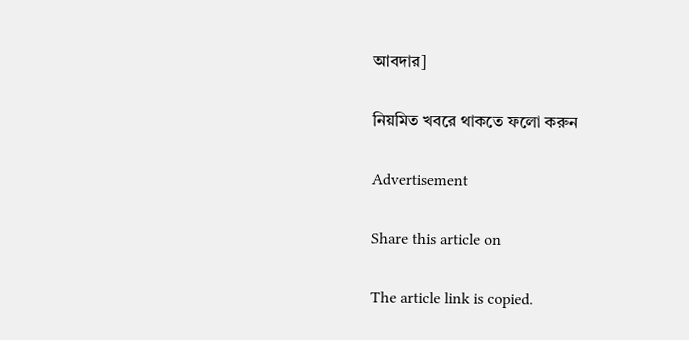আবদার]

নিয়মিত খবরে থাকতে ফলো করুন

Advertisement

Share this article on

The article link is copied.